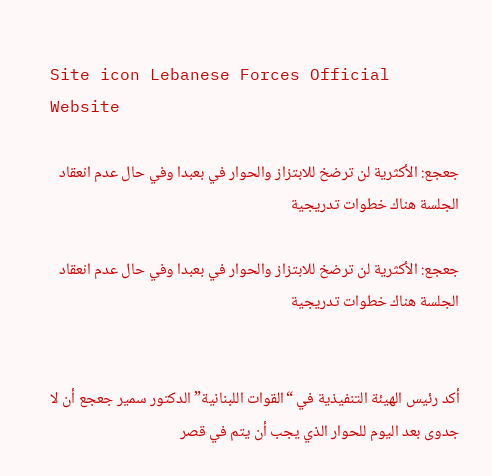Site icon Lebanese Forces Official Website

جعجع: الأكثرية لن ترضخ للابتزاز والحوار في بعبدا وفي حال عدم انعقاد الجلسة هناك خطوات تدريجية

جعجع: الأكثرية لن ترضخ للابتزاز والحوار في بعبدا وفي حال عدم انعقاد الجلسة هناك خطوات تدريجية


أكد رئيس الهيئة التنفيذية في “القوات اللبنانية” الدكتور سمير جعجع أن لا جدوى بعد اليوم للحوار الذي يجب أن يتم في قصر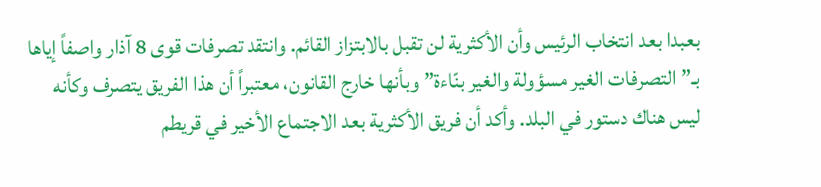بعبدا بعد انتخاب الرئيس وأن الأكثرية لن تقبل بالابتزاز القائم. وانتقد تصرفات قوى 8 آذار واصفاً إياها بـ”التصرفات الغير مسؤولة والغير بنّاءة” وبأنها خارج القانون، معتبراً أن هذا الفريق يتصرف وكأنه ليس هناك دستور في البلد. وأكد أن فريق الأكثرية بعد الاجتماع الأخير في قريطم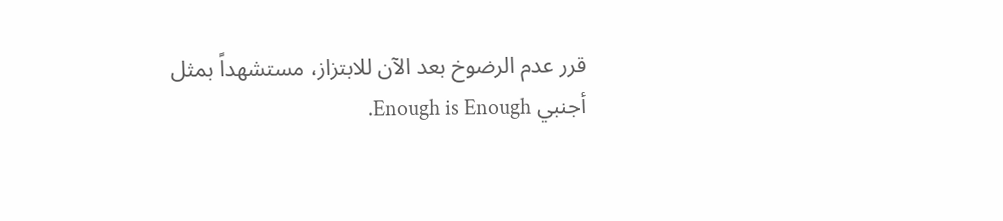قرر عدم الرضوخ بعد الآن للابتزاز، مستشهداً بمثل أجنبي Enough is Enough.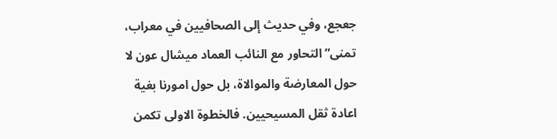جعجع، وفي حديث إلى الصحافيين في معراب، تمنى”التحاور مع النائب العماد ميشال عون لا حول المعارضة والموالاة، بل حول امورنا بغية اعادة ثقل المسيحيين. فالخطوة الاولى تكمن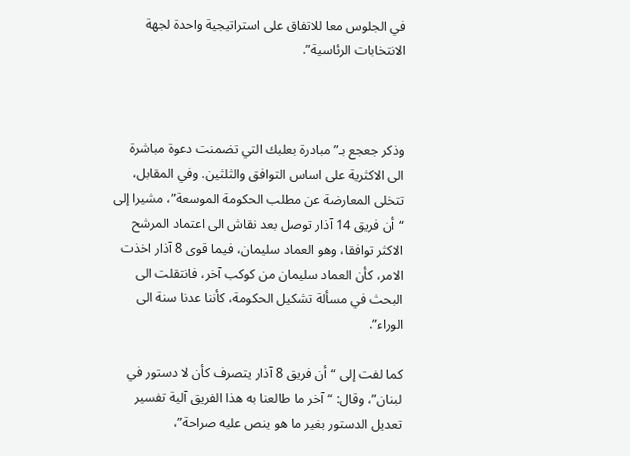في الجلوس معا للاتفاق على استراتيجية واحدة لجهة الانتخابات الرئاسية”.



وذكر جعجع بـ”مبادرة بعلبك التي تضمنت دعوة مباشرة الى الاكثرية على اساس التوافق والثلثين. وفي المقابل، تتخلى المعارضة عن مطلب الحكومة الموسعة”، مشيرا إلى “أن فريق 14 آذار توصل بعد نقاش الى اعتماد المرشح الاكثر توافقا، وهو العماد سليمان، فيما قوى 8 آذار اخذت الامر، كأن العماد سليمان من كوكب آخر، فانتقلت الى البحث في مسألة تشكيل الحكومة، كأننا عدنا سنة الى الوراء”.

كما لفت إلى “أن فريق 8 آذار يتصرف كأن لا دستور في لبنان”، وقال: “آخر ما طالعنا به هذا الفريق آلية تفسير تعديل الدستور بغير ما هو ينص عليه صراحة”،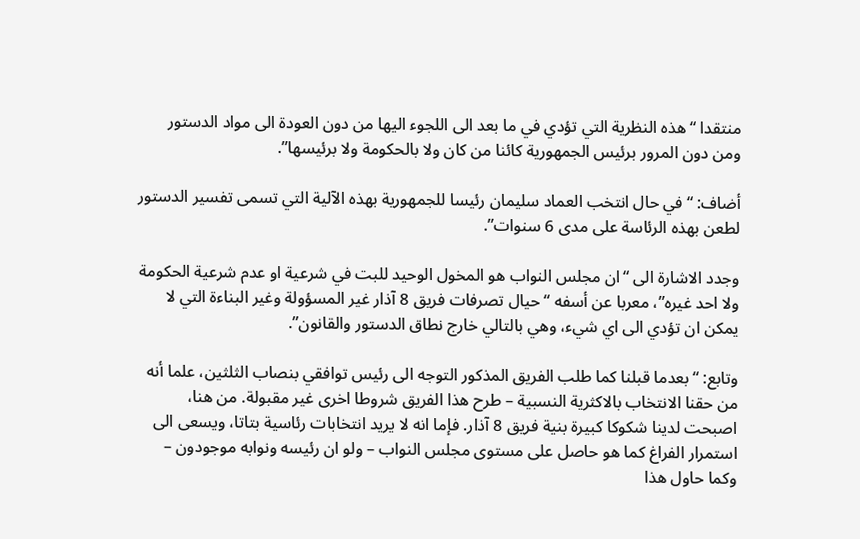منتقدا “هذه النظرية التي تؤدي في ما بعد الى اللجوء اليها من دون العودة الى مواد الدستور ومن دون المرور برئيس الجمهورية كائنا من كان ولا بالحكومة ولا برئيسها”.

أضاف: “في حال انتخب العماد سليمان رئيسا للجمهورية بهذه الآلية التي تسمى تفسير الدستور لطعن بهذه الرئاسة على مدى 6 سنوات”.

وجدد الاشارة الى “ان مجلس النواب هو المخول الوحيد للبت في شرعية او عدم شرعية الحكومة ولا احد غيره”، معربا عن أسفه “حيال تصرفات فريق 8 آذار غير المسؤولة وغير البناءة التي لا يمكن ان تؤدي الى اي شيء، وهي بالتالي خارج نطاق الدستور والقانون”.

وتابع: “بعدما قبلنا كما طلب الفريق المذكور التوجه الى رئيس توافقي بنصاب الثلثين، علما أنه من حقنا الانتخاب بالاكثرية النسبية – طرح هذا الفريق شروطا اخرى غير مقبولة. من هنا، اصبحت لدينا شكوكا كبيرة بنية فريق 8 آذار. فإما انه لا يريد انتخابات رئاسية بتاتا، ويسعى الى استمرار الفراغ كما هو حاصل على مستوى مجلس النواب – ولو ان رئيسه ونوابه موجودون – وكما حاول هذا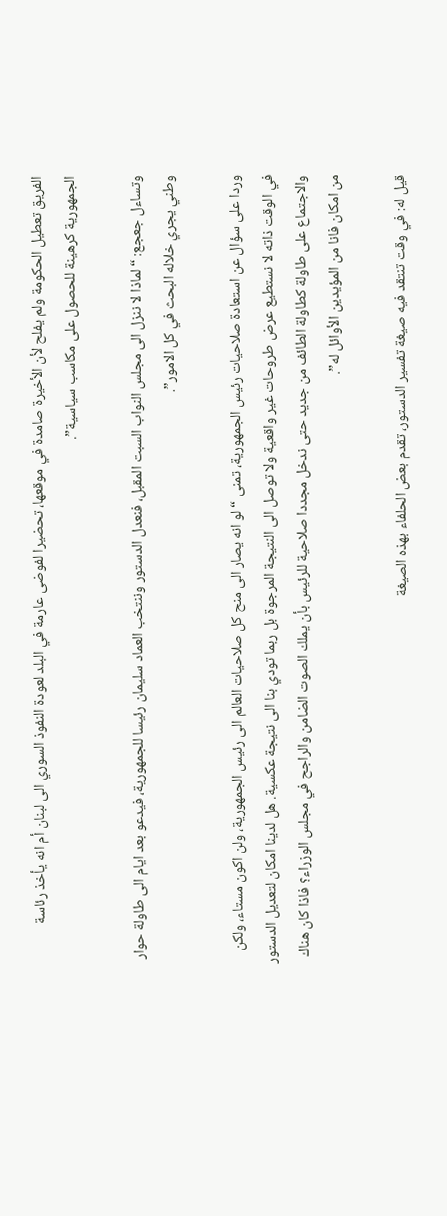الفريق تعطيل الحكومة ولم يفلح لأن الأخيرة صامدة في موقعها، تحضيرا لفوضى عارمة في البلد لعودة النفوذ السوري الى لبنان أم انه يأخذ رئاسة الجمهورية كرهينة للحصول على مكاسب سياسية”.

وتساءل جعجع: “لماذا لا ننزل الى مجلس النواب السبت المقبل، فنعدل الدستور وننتخب العماد سليمان رئيسا للجمهورية، فيدعو بعد ايام الى طاولة حوار وطني يجري خلاله البحث في كل الامور”.

وردا على سؤال عن استعادة صلاحيات رئيس الجمهورية، تمنى “لو انه يصار الى منح كل صلاحيات العالم الى رئيس الجمهورية، ولن اكون مستاء، ولكن في الوقت ذاته لا نستطيع عرض طروحات غير واقعية ولا توصل الى النتيجة المرجوة بل ربما تودي بنا الى نتيجة عكسية. هل لدينا امكان لتعديل الدستور والاجتماع على طاولة كطاولة الطائف من جديد حتى ندخل مجددا صلاحية للرئيس بأن يملك الصوت الضامن والراجح في مجلس الوزراء؟ فاذا كان هناك من امكان فانا من المؤيدين الأوائل له”.

قيل له: في وقت تنتقد فيه صيغة تفسير الدستور، تقدم بعض الحلفاء بهذه الصيغة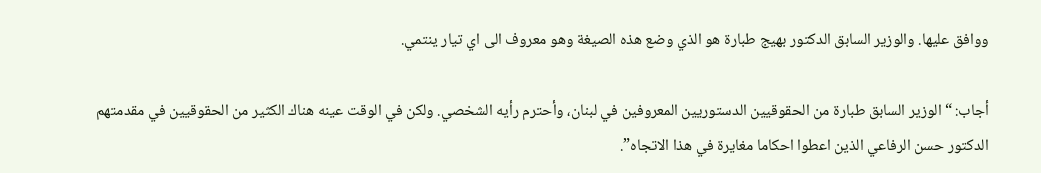ووافق عليها. والوزير السابق الدكتور بهيج طبارة هو الذي وضع هذه الصيغة وهو معروف الى اي تيار ينتمي.

أجاب: “الوزير السابق طبارة من الحقوقيين الدستوريين المعروفين في لبنان، وأحترم رأيه الشخصي. ولكن في الوقت عينه هناك الكثير من الحقوقيين في مقدمتهم الدكتور حسن الرفاعي الذين اعطوا احكاما مغايرة في هذا الاتجاه”.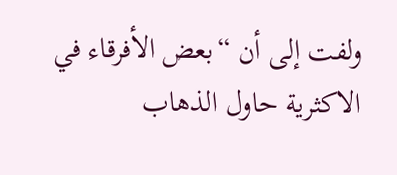ولفت إلى أن “بعض الأفرقاء في الاكثرية حاول الذهاب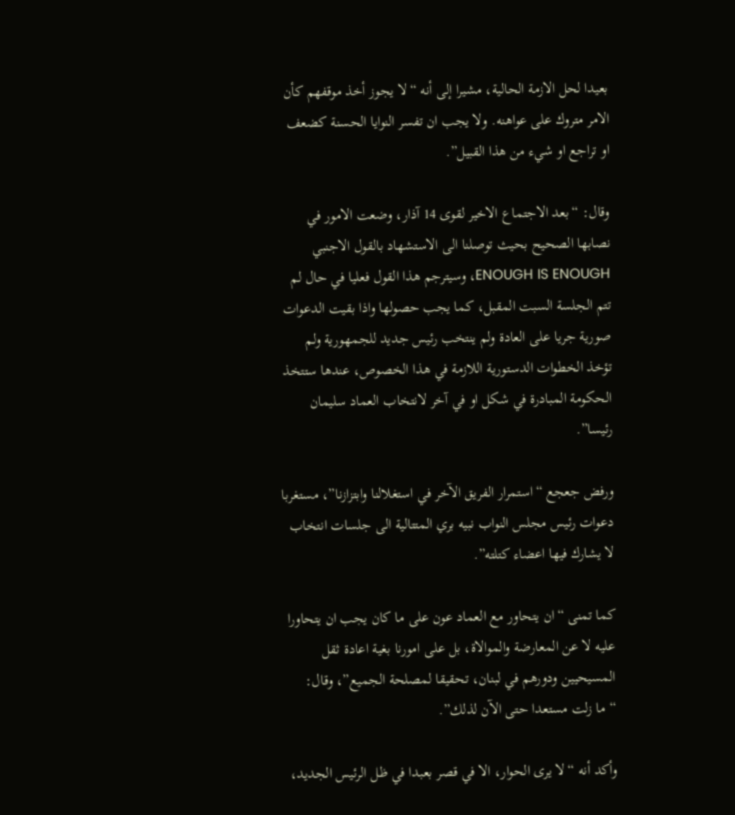بعيدا لحل الازمة الحالية، مشيرا إلى أنه “لا يجوز أخذ موقفهم كأن الامر متروك على عواهنه. ولا يجب ان تفسر النوايا الحسنة كضعف او تراجع او شيء من هذا القبيل”.

وقال: “بعد الاجتماع الاخير لقوى 14 آذار، وضعت الامور في نصابها الصحيح بحيث توصلنا الى الاستشهاد بالقول الاجنبي ENOUGH IS ENOUGH، وسيترجم هذا القول فعليا في حال لم تتم الجلسة السبت المقبل، كما يجب حصولها واذا بقيت الدعوات صورية جريا على العادة ولم ينتخب رئيس جديد للجمهورية ولم تؤخذ الخطوات الدستورية اللازمة في هذا الخصوص، عندها ستتخذ الحكومة المبادرة في شكل او في آخر لانتخاب العماد سليمان رئيسا”.

ورفض جعجع “استمرار الفريق الآخر في استغلالنا وابتزازنا”، مستغربا دعوات رئيس مجلس النواب نبيه بري المتتالية الى جلسات انتخاب لا يشارك فيها اعضاء كتلته”.

كما تمنى “ان يتحاور مع العماد عون على ما كان يجب ان يتحاورا عليه لا عن المعارضة والموالاة، بل على امورنا بغية اعادة ثقل المسيحيين ودورهم في لبنان، تحقيقا لمصلحة الجميع”، وقال: “ما زلت مستعدا حتى الآن لذلك”.

وأكد أنه “لا يرى الحوار، الا في قصر بعبدا في ظل الرئيس الجديد،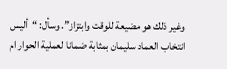وغير ذلك هو مضيعة للوقت وابتزاز”. وسأل: “أليس انتخاب العماد سليمان بمثابة ضمانا لعملية الحوار ام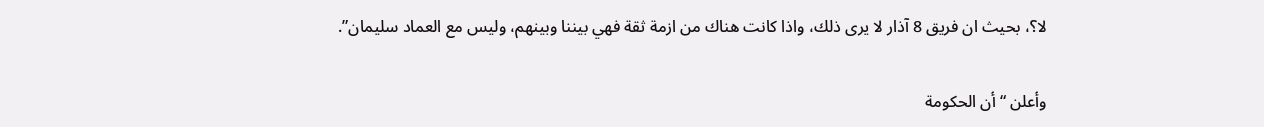لا؟، بحيث ان فريق 8 آذار لا يرى ذلك، واذا كانت هناك من ازمة ثقة فهي بيننا وبينهم، وليس مع العماد سليمان”.

وأعلن “أن الحكومة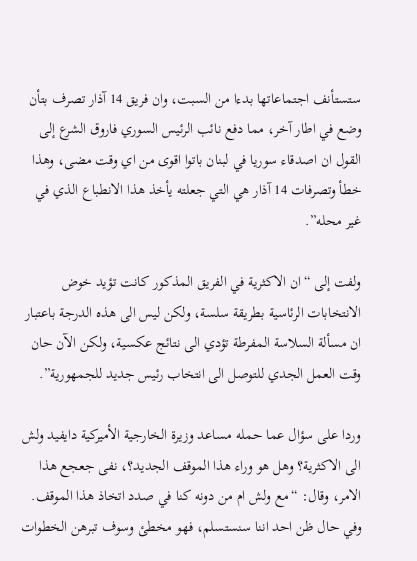ستستأنف اجتماعاتها بدءا من السبت، وان فريق 14 آذار تصرف بتأن وضع في اطار آخر، مما دفع نائب الرئيس السوري فاروق الشرع إلى القول ان اصدقاء سوريا في لبنان باتوا اقوى من اي وقت مضى، وهذا خطأ وتصرفات 14 آذار هي التي جعلته يأخذ هذا الانطباع الذي في غير محله”.

ولفت إلى “ان الاكثرية في الفريق المذكور كانت تؤيد خوض الانتخابات الرئاسية بطريقة سلسة، ولكن ليس الى هذه الدرجة باعتبار ان مسألة السلاسة المفرطة تؤدي الى نتائج عكسية، ولكن الآن حان وقت العمل الجدي للتوصل الى انتخاب رئيس جديد للجمهورية”.

وردا على سؤال عما حمله مساعد وزيرة الخارجية الأميركية دايفيد ولش الى الاكثرية؟ وهل هو وراء هذا الموقف الجديد؟، نفى جعجع هذا الامر، وقال: “مع ولش ام من دونه كنا في صدد اتخاذ هذا الموقف. وفي حال ظن احد اننا سنستسلم، فهو مخطئ وسوف تبرهن الخطوات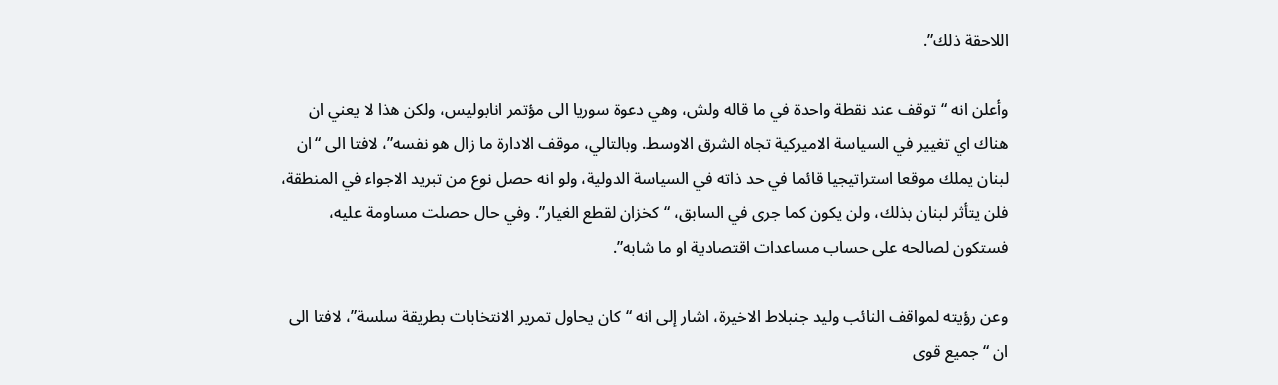اللاحقة ذلك”.

وأعلن انه “توقف عند نقطة واحدة في ما قاله ولش، وهي دعوة سوريا الى مؤتمر انابوليس، ولكن هذا لا يعني ان هناك اي تغيير في السياسة الاميركية تجاه الشرق الاوسط. وبالتالي، موقف الادارة ما زال هو نفسه”، لافتا الى “ان لبنان يملك موقعا استراتيجيا قائما في حد ذاته في السياسة الدولية، ولو انه حصل نوع من تبريد الاجواء في المنطقة، فلن يتأثر لبنان بذلك، ولن يكون كما جرى في السابق، “كخزان لقطع الغيار”. وفي حال حصلت مساومة عليه، فستكون لصالحه على حساب مساعدات اقتصادية او ما شابه”.

وعن رؤيته لمواقف النائب وليد جنبلاط الاخيرة، اشار إلى انه “كان يحاول تمرير الانتخابات بطريقة سلسة”، لافتا الى ان “جميع قوى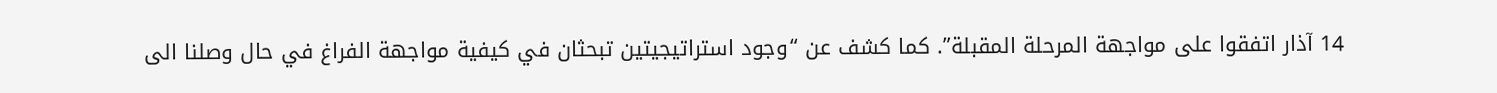14 آذار اتفقوا على مواجهة المرحلة المقبلة”. كما كشف عن “وجود استراتيجيتين تبحثان في كيفية مواجهة الفراغ في حال وصلنا الى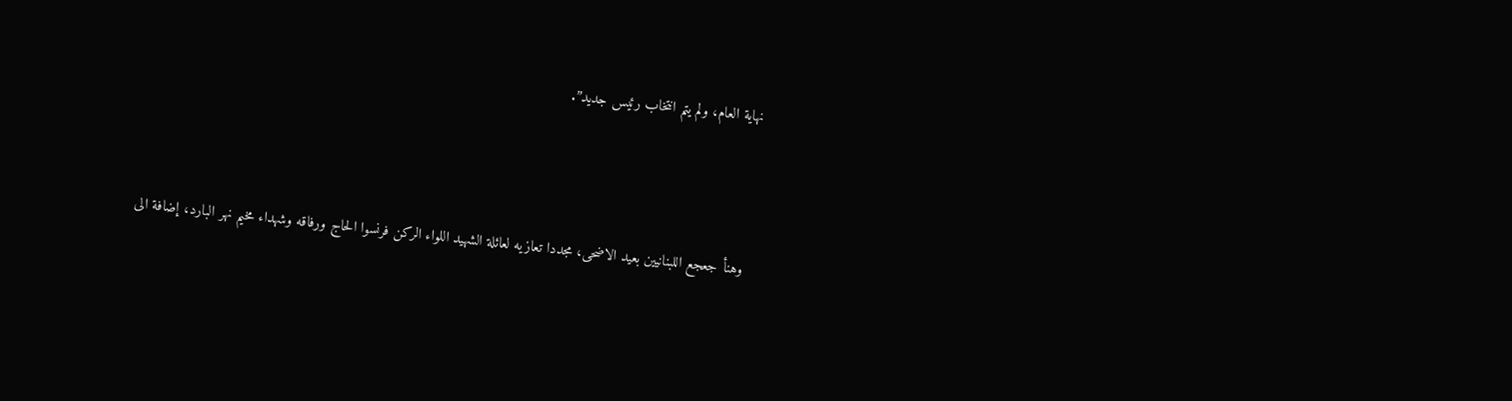نهاية العام، ولم يتم انتخاب رئيس جديد”.



 وهنأ جعجع اللبنانيين بعيد الاضحى، مجددا تعازيه لعائلة الشهيد اللواء الركن فرنسوا الحاج ورفاقه وشهداء مخيم نهر البارد، إضافة الى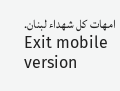امهات كل شهداء لبنان.
Exit mobile version